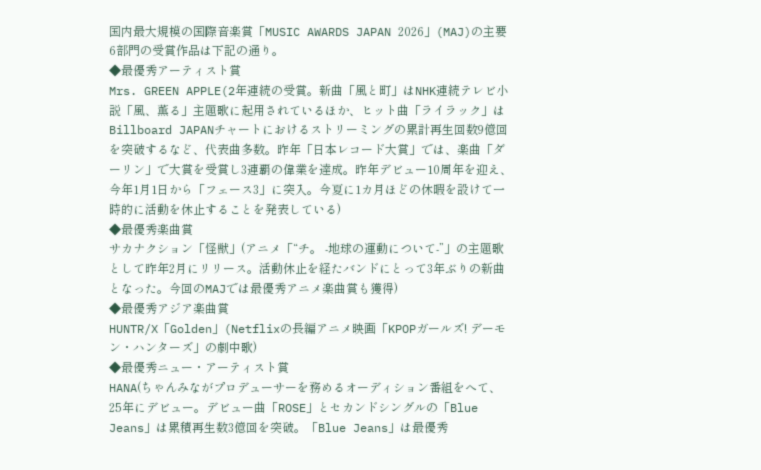国内最大規模の国際音楽賞「MUSIC AWARDS JAPAN 2026」(MAJ)の主要6部門の受賞作品は下記の通り。
◆最優秀アーティスト賞
Mrs. GREEN APPLE(2年連続の受賞。新曲「風と町」はNHK連続テレビ小説「風、薫る」主題歌に起用されているほか、ヒット曲「ライラック」はBillboard JAPANチャートにおけるストリーミングの累計再生回数9億回を突破するなど、代表曲多数。昨年「日本レコード大賞」では、楽曲「ダーリン」で大賞を受賞し3連覇の偉業を達成。昨年デビュー10周年を迎え、今年1月1日から「フェース3」に突入。今夏に1カ月ほどの休暇を設けて一時的に活動を休止することを発表している)
◆最優秀楽曲賞
サカナクション「怪獣」(アニメ「“チ。 -地球の運動について-”」の主題歌として昨年2月にリリース。活動休止を経たバンドにとって3年ぶりの新曲となった。今回のMAJでは最優秀アニメ楽曲賞も獲得)
◆最優秀アジア楽曲賞
HUNTR/X「Golden」(Netflixの長編アニメ映画「KPOPガールズ! デーモン・ハンターズ」の劇中歌)
◆最優秀ニュー・アーティスト賞
HANA(ちゃんみながプロデューサーを務めるオーディション番組をへて、25年にデビュー。デビュー曲「ROSE」とセカンドシングルの「Blue Jeans」は累積再生数3億回を突破。「Blue Jeans」は最優秀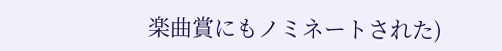楽曲賞にもノミネートされた)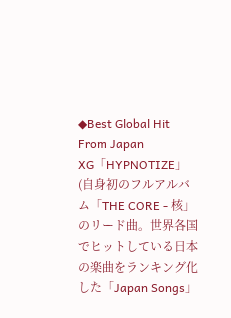◆Best Global Hit From Japan
XG「HYPNOTIZE」(自身初のフルアルバム「THE CORE - 核」のリード曲。世界各国でヒットしている日本の楽曲をランキング化した「Japan Songs」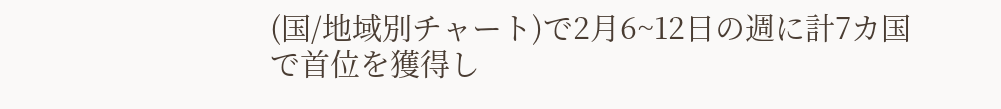(国/地域別チャート)で2月6~12日の週に計7カ国で首位を獲得し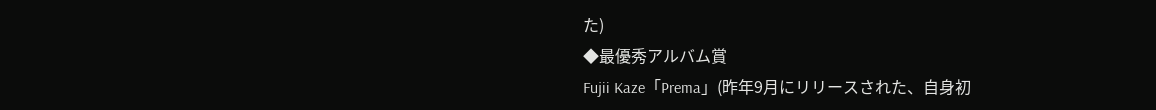た)
◆最優秀アルバム賞
Fujii Kaze「Prema」(昨年9月にリリースされた、自身初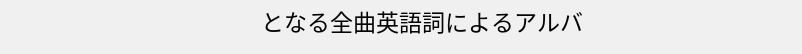となる全曲英語詞によるアルバ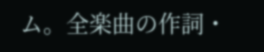ム。全楽曲の作詞・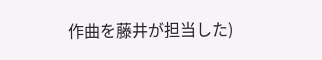作曲を藤井が担当した)